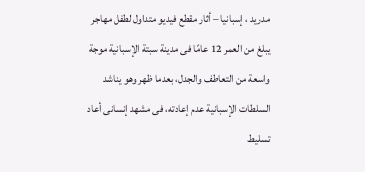مدريد ، إسبانيا – أثار مقطع فيديو متداول لطفل مهاجر يبلغ من العمر 12 عامًا فى مدينة سبتة الإسبانية موجة واسعة من التعاطف والجدل، بعدما ظهر وهو يناشد السلطات الإسبانية عدم إعادته، فى مشهد إنسانى أعاد تسليط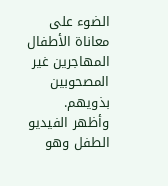الضوء على معاناة الأطفال المهاجرين غير المصحوبين بذويهم.
وأظهر الفيديو الطفل وهو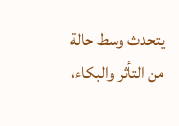يتحدث وسط حالة من التأثر والبكاء،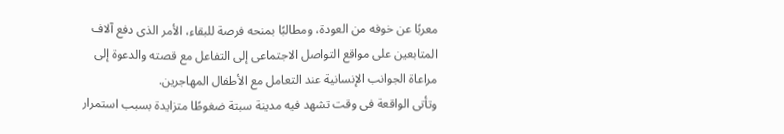معربًا عن خوفه من العودة، ومطالبًا بمنحه فرصة للبقاء، الأمر الذى دفع آلاف المتابعين على مواقع التواصل الاجتماعى إلى التفاعل مع قصته والدعوة إلى مراعاة الجوانب الإنسانية عند التعامل مع الأطفال المهاجرين.
وتأتى الواقعة فى وقت تشهد فيه مدينة سبتة ضغوطًا متزايدة بسبب استمرار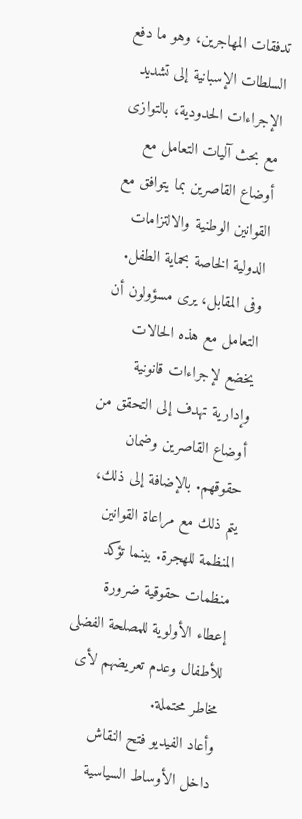تدفقات المهاجرين، وهو ما دفع السلطات الإسبانية إلى تشديد الإجراءات الحدودية، بالتوازى مع بحث آليات التعامل مع أوضاع القاصرين بما يتوافق مع القوانين الوطنية والالتزامات الدولية الخاصة بحماية الطفل.
وفى المقابل، يرى مسؤولون أن التعامل مع هذه الحالات يخضع لإجراءات قانونية وإدارية تهدف إلى التحقق من أوضاع القاصرين وضمان حقوقهم. بالإضافة إلى ذلك، يتم ذلك مع مراعاة القوانين المنظمة للهجرة. بينما تؤكد منظمات حقوقية ضرورة إعطاء الأولوية للمصلحة الفضلى للأطفال وعدم تعريضهم لأى مخاطر محتملة.
وأعاد الفيديو فتح النقاش داخل الأوساط السياسية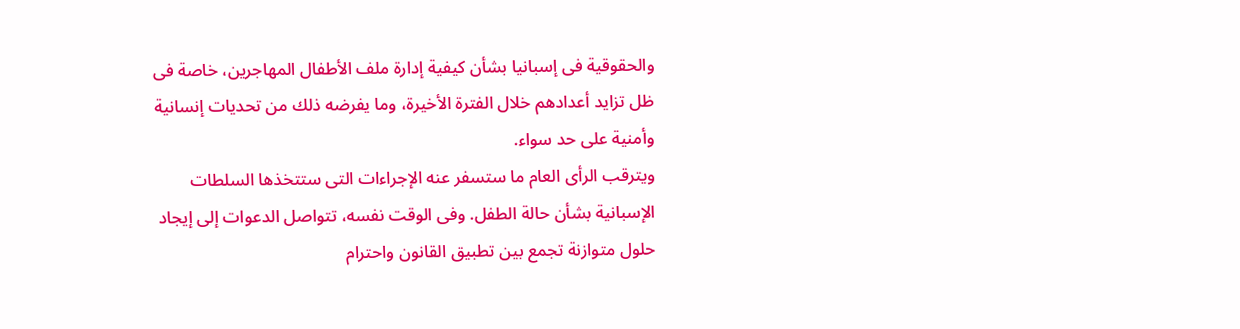والحقوقية فى إسبانيا بشأن كيفية إدارة ملف الأطفال المهاجرين، خاصة فى ظل تزايد أعدادهم خلال الفترة الأخيرة، وما يفرضه ذلك من تحديات إنسانية وأمنية على حد سواء.
ويترقب الرأى العام ما ستسفر عنه الإجراءات التى ستتخذها السلطات الإسبانية بشأن حالة الطفل. وفى الوقت نفسه، تتواصل الدعوات إلى إيجاد حلول متوازنة تجمع بين تطبيق القانون واحترام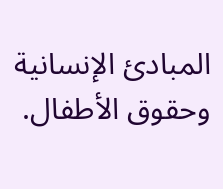المبادئ الإنسانية وحقوق الأطفال.